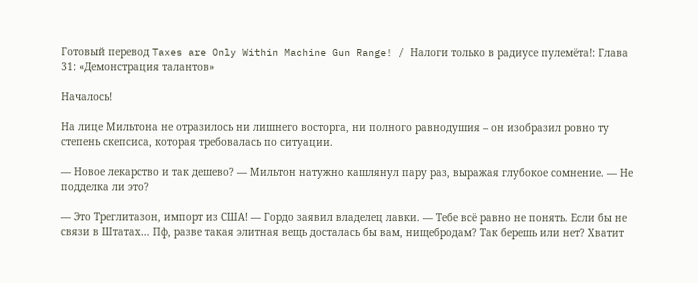Готовый перевод Taxes are Only Within Machine Gun Range! / Налоги только в радиусе пулемёта!: Глава 31: «Демонстрация талантов»

Началось!

На лице Мильтона не отразилось ни лишнего восторга, ни полного равнодушия – он изобразил ровно ту степень скепсиса, которая требовалась по ситуации.

— Новое лекарство и так дешево? — Мильтон натужно кашлянул пару раз, выражая глубокое сомнение. — Не подделка ли это?

— Это Треглитазон, импорт из США! — Гордо заявил владелец лавки. — Тебе всё равно не понять. Если бы не связи в Штатах… Пф, разве такая элитная вещь досталась бы вам, нищебродам? Так берешь или нет? Хватит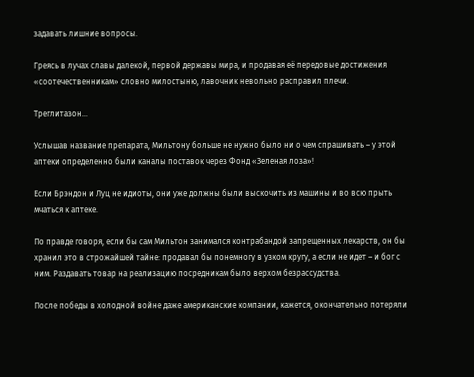задавать лишние вопросы.

Греясь в лучах славы далекой, первой державы мира, и продавая её передовые достижения «соотечественникам» словно милостыню, лавочник невольно расправил плечи.

Треглитазон…

Услышав название препарата, Мильтону больше не нужно было ни о чем спрашивать – у этой аптеки определенно были каналы поставок через Фонд «Зеленая лоза»!

Если Брэндон и Луц не идиоты, они уже должны были выскочить из машины и во всю прыть мчаться к аптеке.

По правде говоря, если бы сам Мильтон занимался контрабандой запрещенных лекарств, он бы хранил это в строжайшей тайне: продавал бы понемногу в узком кругу, а если не идет – и бог с ним. Раздавать товар на реализацию посредникам было верхом безрассудства.

После победы в холодной войне даже американские компании, кажется, окончательно потеряли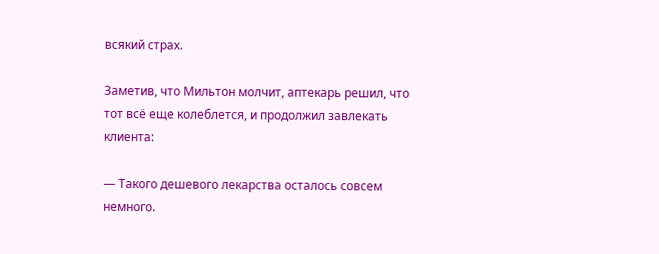всякий страх.

Заметив, что Мильтон молчит, аптекарь решил, что тот всё еще колеблется, и продолжил завлекать клиента:

— Такого дешевого лекарства осталось совсем немного.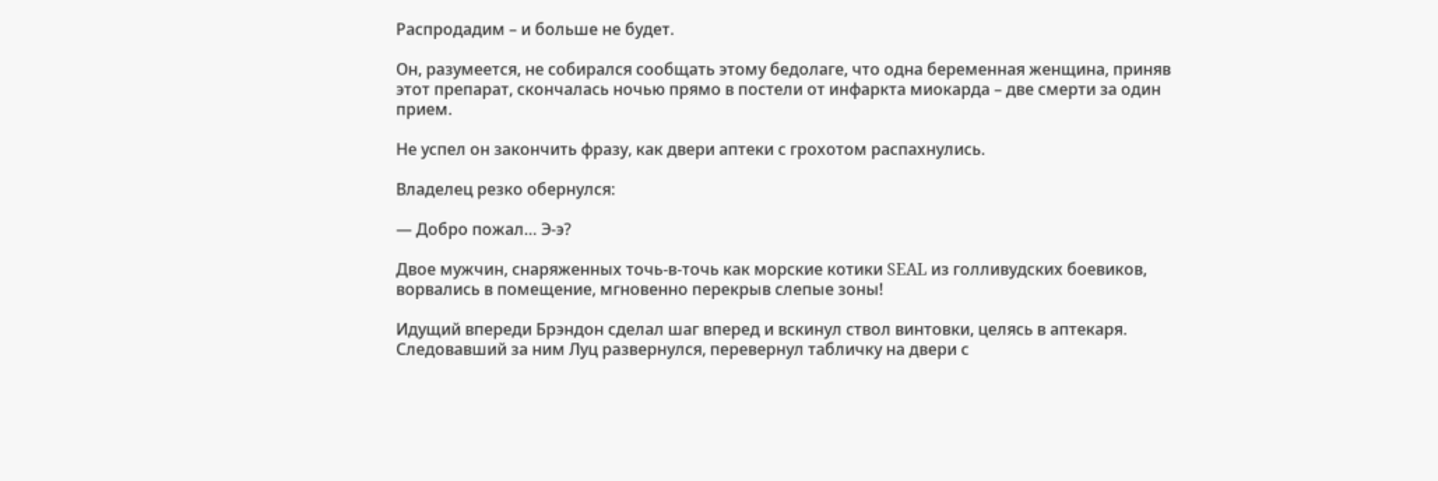Распродадим – и больше не будет.

Он, разумеется, не собирался сообщать этому бедолаге, что одна беременная женщина, приняв этот препарат, скончалась ночью прямо в постели от инфаркта миокарда – две смерти за один прием.

Не успел он закончить фразу, как двери аптеки с грохотом распахнулись.

Владелец резко обернулся:

— Добро пожал… Э-э?

Двое мужчин, снаряженных точь-в-точь как морские котики SEAL из голливудских боевиков, ворвались в помещение, мгновенно перекрыв слепые зоны!

Идущий впереди Брэндон сделал шаг вперед и вскинул ствол винтовки, целясь в аптекаря. Следовавший за ним Луц развернулся, перевернул табличку на двери с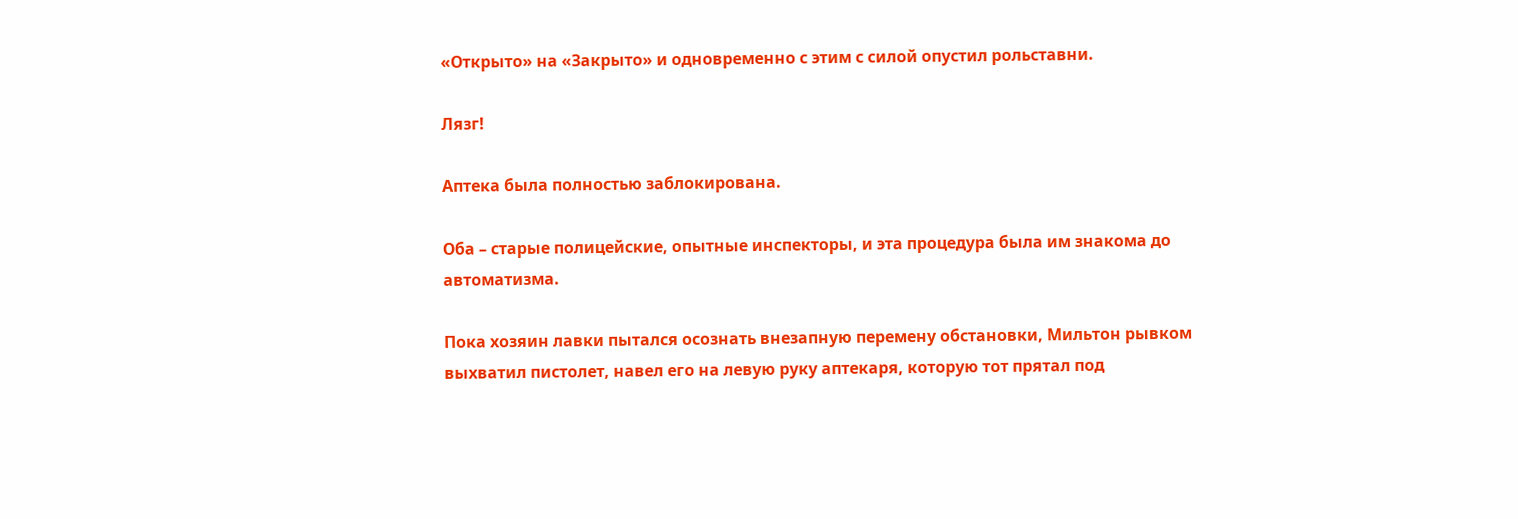«Открыто» на «Закрыто» и одновременно с этим с силой опустил рольставни.

Лязг!

Аптека была полностью заблокирована.

Оба – старые полицейские, опытные инспекторы, и эта процедура была им знакома до автоматизма.

Пока хозяин лавки пытался осознать внезапную перемену обстановки, Мильтон рывком выхватил пистолет, навел его на левую руку аптекаря, которую тот прятал под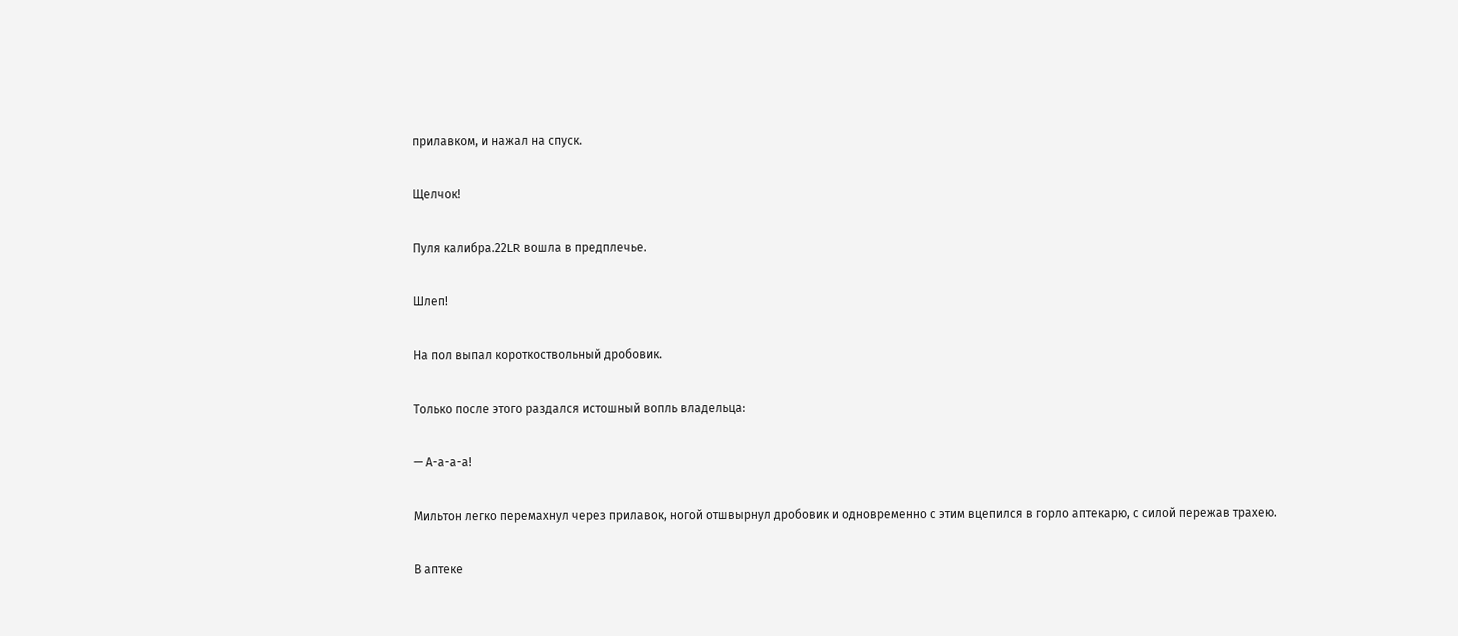прилавком, и нажал на спуск.

Щелчок!

Пуля калибра.22LR вошла в предплечье.

Шлеп!

На пол выпал короткоствольный дробовик.

Только после этого раздался истошный вопль владельца:

— А-а-а-а!

Мильтон легко перемахнул через прилавок, ногой отшвырнул дробовик и одновременно с этим вцепился в горло аптекарю, с силой пережав трахею.

В аптеке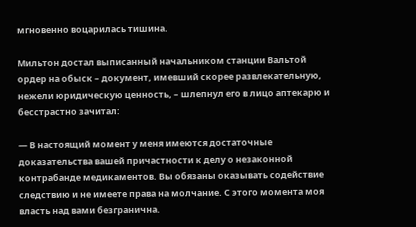мгновенно воцарилась тишина.

Мильтон достал выписанный начальником станции Вальтой ордер на обыск – документ, имевший скорее развлекательную, нежели юридическую ценность, – шлепнул его в лицо аптекарю и бесстрастно зачитал:

— В настоящий момент у меня имеются достаточные доказательства вашей причастности к делу о незаконной контрабанде медикаментов. Вы обязаны оказывать содействие следствию и не имеете права на молчание. С этого момента моя власть над вами безгранична.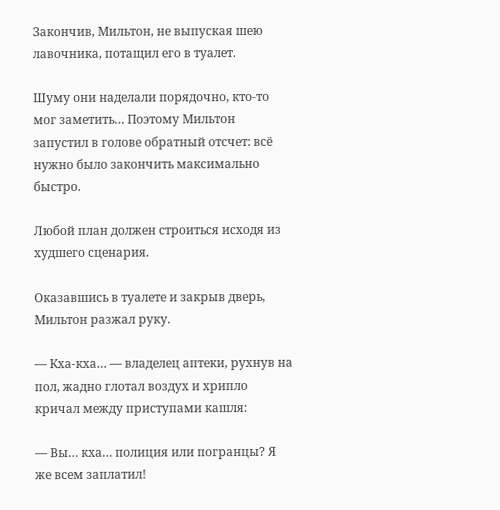Закончив, Мильтон, не выпуская шею лавочника, потащил его в туалет.

Шуму они наделали порядочно, кто-то мог заметить… Поэтому Мильтон запустил в голове обратный отсчет: всё нужно было закончить максимально быстро.

Любой план должен строиться исходя из худшего сценария.

Оказавшись в туалете и закрыв дверь, Мильтон разжал руку.

— Кха-кха… — владелец аптеки, рухнув на пол, жадно глотал воздух и хрипло кричал между приступами кашля:

— Вы… кха… полиция или погранцы? Я же всем заплатил!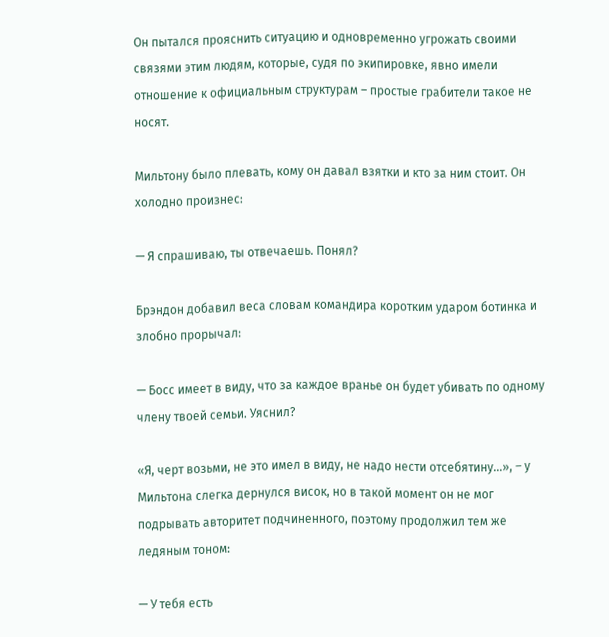Он пытался прояснить ситуацию и одновременно угрожать своими связями этим людям, которые, судя по экипировке, явно имели отношение к официальным структурам – простые грабители такое не носят.

Мильтону было плевать, кому он давал взятки и кто за ним стоит. Он холодно произнес:

— Я спрашиваю, ты отвечаешь. Понял?

Брэндон добавил веса словам командира коротким ударом ботинка и злобно прорычал:

— Босс имеет в виду, что за каждое вранье он будет убивать по одному члену твоей семьи. Уяснил?

«Я, черт возьми, не это имел в виду, не надо нести отсебятину…», – у Мильтона слегка дернулся висок, но в такой момент он не мог подрывать авторитет подчиненного, поэтому продолжил тем же ледяным тоном:

— У тебя есть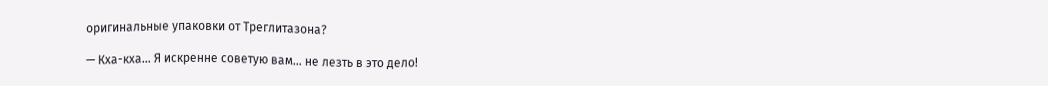оригинальные упаковки от Треглитазона?

— Кха-кха… Я искренне советую вам… не лезть в это дело!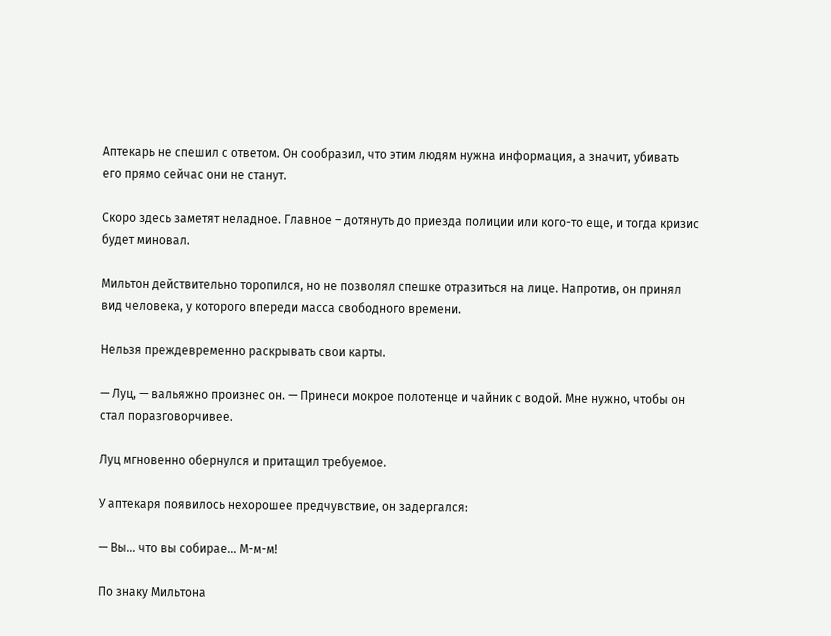Аптекарь не спешил с ответом. Он сообразил, что этим людям нужна информация, а значит, убивать его прямо сейчас они не станут.

Скоро здесь заметят неладное. Главное – дотянуть до приезда полиции или кого-то еще, и тогда кризис будет миновал.

Мильтон действительно торопился, но не позволял спешке отразиться на лице. Напротив, он принял вид человека, у которого впереди масса свободного времени.

Нельзя преждевременно раскрывать свои карты.

— Луц, — вальяжно произнес он. — Принеси мокрое полотенце и чайник с водой. Мне нужно, чтобы он стал поразговорчивее.

Луц мгновенно обернулся и притащил требуемое.

У аптекаря появилось нехорошее предчувствие, он задергался:

— Вы… что вы собирае… М-м-м!

По знаку Мильтона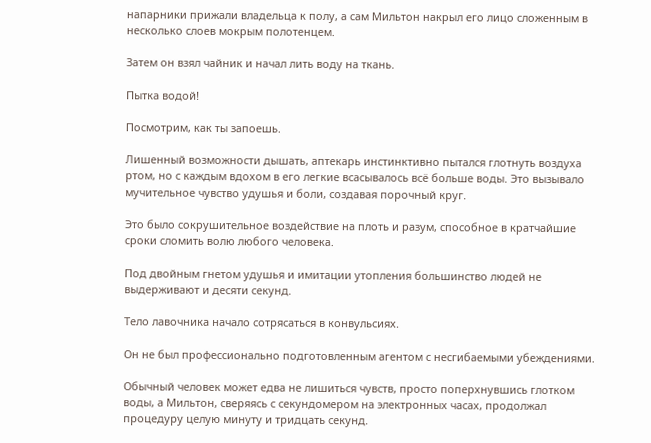напарники прижали владельца к полу, а сам Мильтон накрыл его лицо сложенным в несколько слоев мокрым полотенцем.

Затем он взял чайник и начал лить воду на ткань.

Пытка водой!

Посмотрим, как ты запоешь.

Лишенный возможности дышать, аптекарь инстинктивно пытался глотнуть воздуха ртом, но с каждым вдохом в его легкие всасывалось всё больше воды. Это вызывало мучительное чувство удушья и боли, создавая порочный круг.

Это было сокрушительное воздействие на плоть и разум, способное в кратчайшие сроки сломить волю любого человека.

Под двойным гнетом удушья и имитации утопления большинство людей не выдерживают и десяти секунд.

Тело лавочника начало сотрясаться в конвульсиях.

Он не был профессионально подготовленным агентом с несгибаемыми убеждениями.

Обычный человек может едва не лишиться чувств, просто поперхнувшись глотком воды, а Мильтон, сверяясь с секундомером на электронных часах, продолжал процедуру целую минуту и тридцать секунд.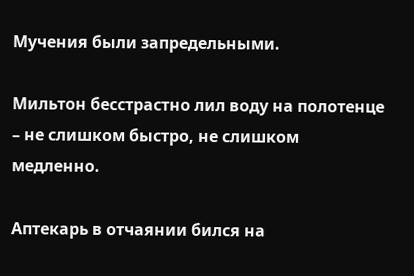Мучения были запредельными.

Мильтон бесстрастно лил воду на полотенце – не слишком быстро, не слишком медленно.

Аптекарь в отчаянии бился на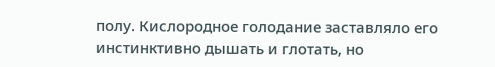полу. Кислородное голодание заставляло его инстинктивно дышать и глотать, но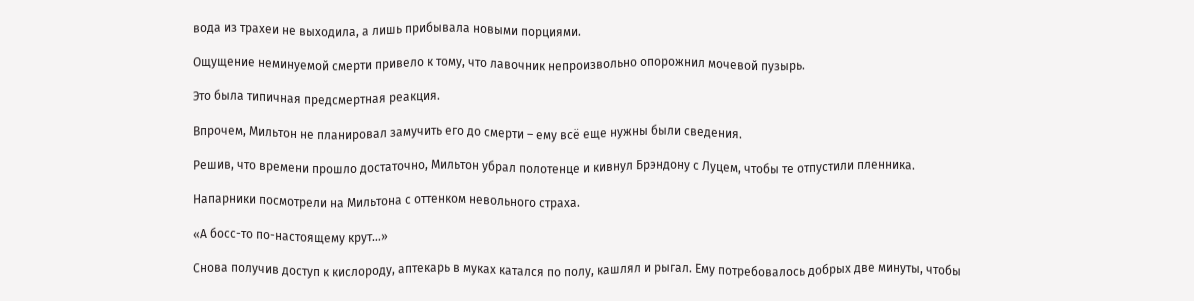вода из трахеи не выходила, а лишь прибывала новыми порциями.

Ощущение неминуемой смерти привело к тому, что лавочник непроизвольно опорожнил мочевой пузырь.

Это была типичная предсмертная реакция.

Впрочем, Мильтон не планировал замучить его до смерти – ему всё еще нужны были сведения.

Решив, что времени прошло достаточно, Мильтон убрал полотенце и кивнул Брэндону с Луцем, чтобы те отпустили пленника.

Напарники посмотрели на Мильтона с оттенком невольного страха.

«А босс-то по-настоящему крут…»

Снова получив доступ к кислороду, аптекарь в муках катался по полу, кашлял и рыгал. Ему потребовалось добрых две минуты, чтобы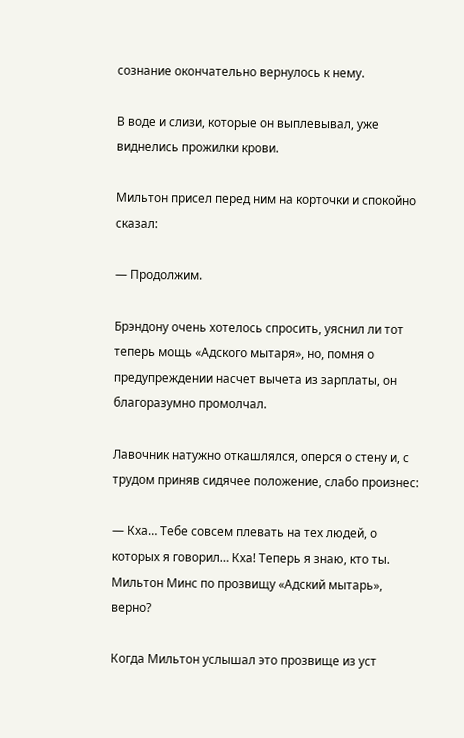сознание окончательно вернулось к нему.

В воде и слизи, которые он выплевывал, уже виднелись прожилки крови.

Мильтон присел перед ним на корточки и спокойно сказал:

— Продолжим.

Брэндону очень хотелось спросить, уяснил ли тот теперь мощь «Адского мытаря», но, помня о предупреждении насчет вычета из зарплаты, он благоразумно промолчал.

Лавочник натужно откашлялся, оперся о стену и, с трудом приняв сидячее положение, слабо произнес:

— Кха… Тебе совсем плевать на тех людей, о которых я говорил… Кха! Теперь я знаю, кто ты. Мильтон Минс по прозвищу «Адский мытарь», верно?

Когда Мильтон услышал это прозвище из уст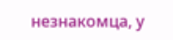незнакомца, у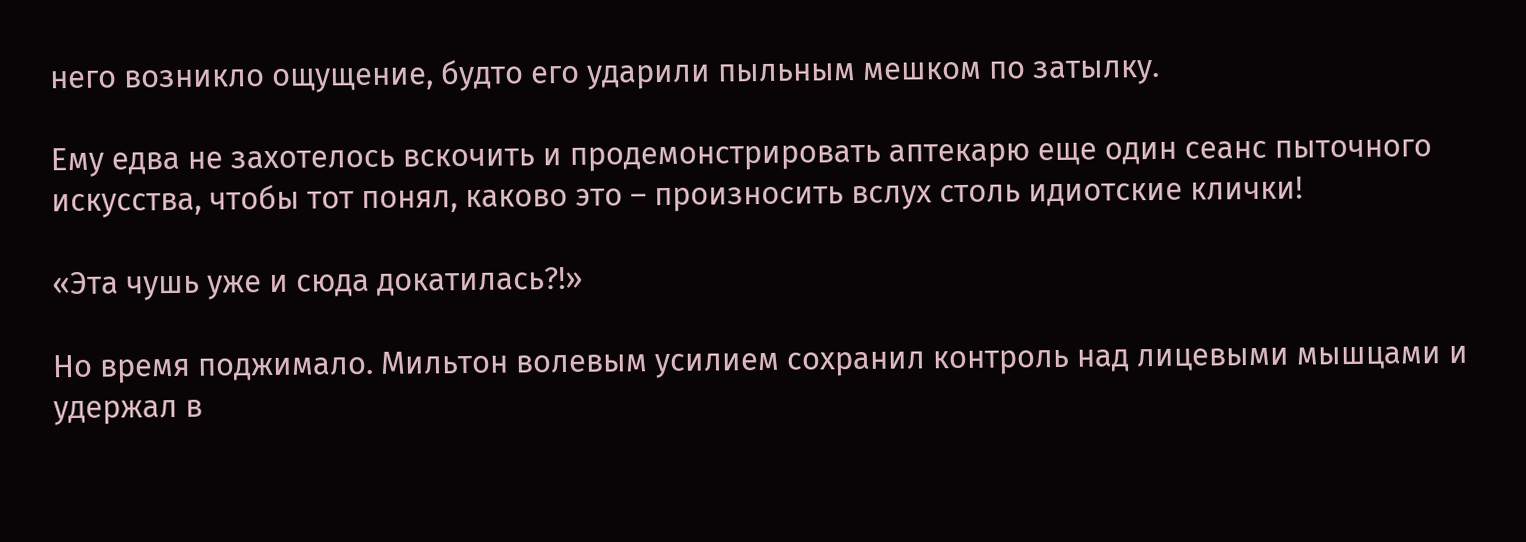него возникло ощущение, будто его ударили пыльным мешком по затылку.

Ему едва не захотелось вскочить и продемонстрировать аптекарю еще один сеанс пыточного искусства, чтобы тот понял, каково это – произносить вслух столь идиотские клички!

«Эта чушь уже и сюда докатилась?!»

Но время поджимало. Мильтон волевым усилием сохранил контроль над лицевыми мышцами и удержал в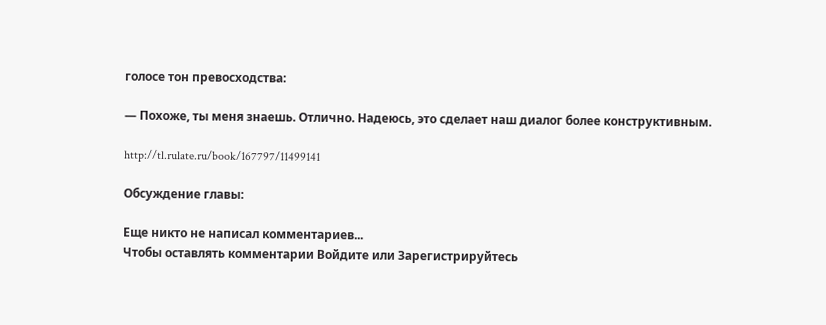голосе тон превосходства:

— Похоже, ты меня знаешь. Отлично. Надеюсь, это сделает наш диалог более конструктивным.

http://tl.rulate.ru/book/167797/11499141

Обсуждение главы:

Еще никто не написал комментариев...
Чтобы оставлять комментарии Войдите или Зарегистрируйтесь